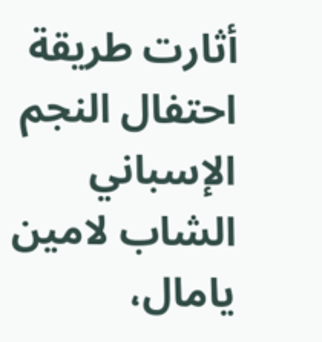أثارت طريقة احتفال النجم الإسباني الشاب لامين يامال،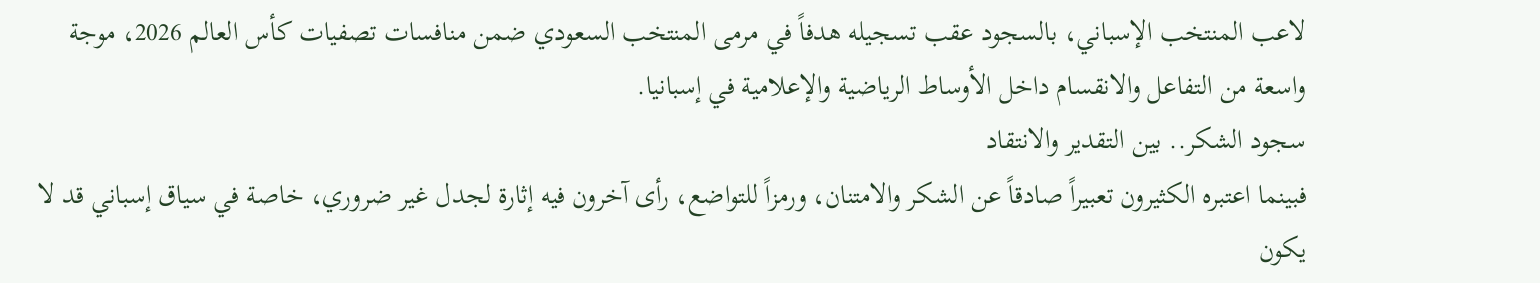لاعب المنتخب الإسباني، بالسجود عقب تسجيله هدفاً في مرمى المنتخب السعودي ضمن منافسات تصفيات كأس العالم 2026، موجة واسعة من التفاعل والانقسام داخل الأوساط الرياضية والإعلامية في إسبانيا.
سجود الشكر.. بين التقدير والانتقاد
فبينما اعتبره الكثيرون تعبيراً صادقاً عن الشكر والامتنان، ورمزاً للتواضع، رأى آخرون فيه إثارة لجدل غير ضروري، خاصة في سياق إسباني قد لا يكون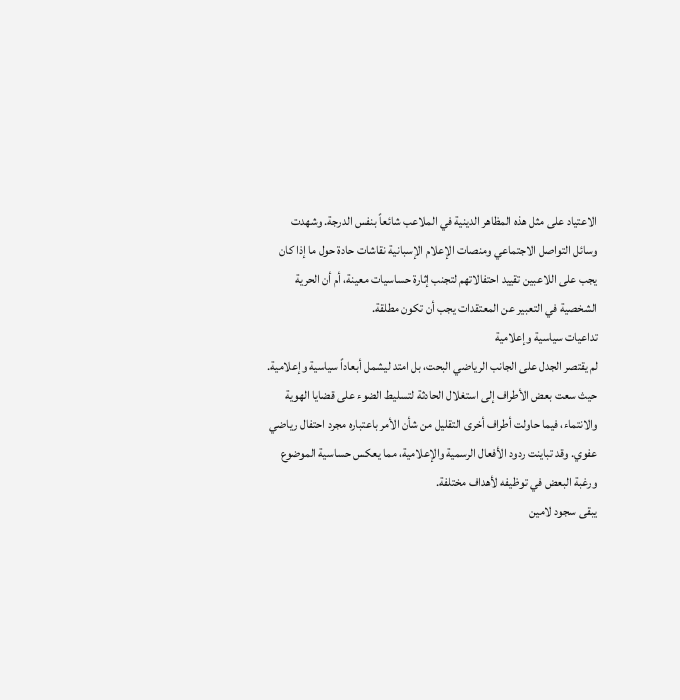الاعتياد على مثل هذه المظاهر الدينية في الملاعب شائعاً بنفس الدرجة. وشهدت وسائل التواصل الاجتماعي ومنصات الإعلام الإسبانية نقاشات حادة حول ما إذا كان يجب على اللاعبين تقييد احتفالاتهم لتجنب إثارة حساسيات معينة، أم أن الحرية الشخصية في التعبير عن المعتقدات يجب أن تكون مطلقة.
تداعيات سياسية وإعلامية
لم يقتصر الجدل على الجانب الرياضي البحت، بل امتد ليشمل أبعاداً سياسية وإعلامية. حيث سعت بعض الأطراف إلى استغلال الحادثة لتسليط الضوء على قضايا الهوية والانتماء، فيما حاولت أطراف أخرى التقليل من شأن الأمر باعتباره مجرد احتفال رياضي عفوي. وقد تباينت ردود الأفعال الرسمية والإعلامية، مما يعكس حساسية الموضوع ورغبة البعض في توظيفه لأهداف مختلفة.
يبقى سجود لامين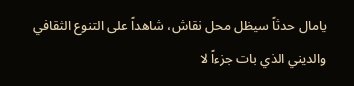يامال حدثاً سيظل محل نقاش، شاهداً على التنوع الثقافي والديني الذي بات جزءاً لا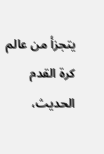يتجزأ من عالم كرة القدم الحديث،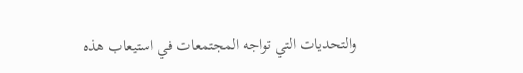والتحديات التي تواجه المجتمعات في استيعاب هذه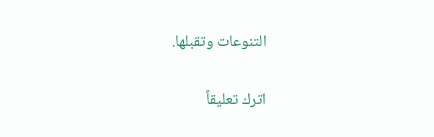التنوعات وتقبلها.

اترك تعليقاً